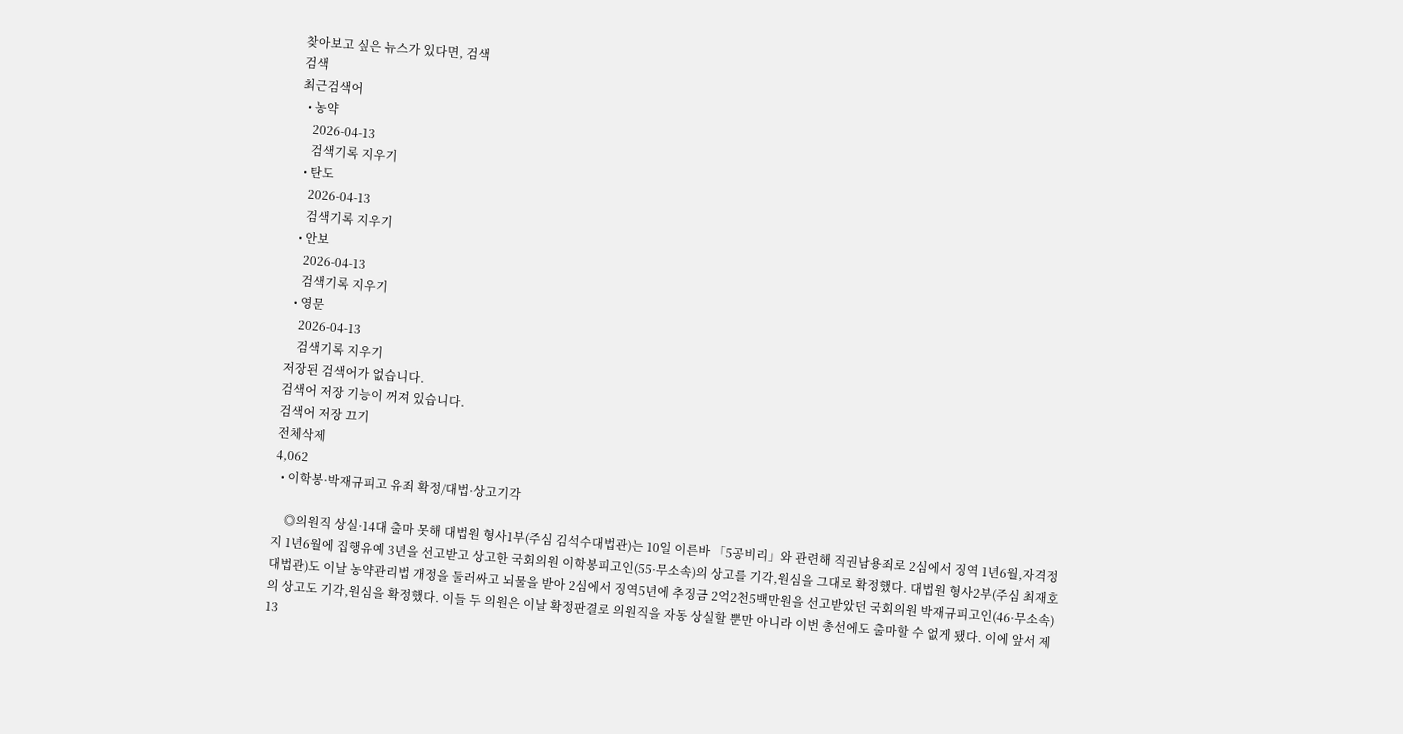찾아보고 싶은 뉴스가 있다면, 검색
검색
최근검색어
  • 농약
    2026-04-13
    검색기록 지우기
  • 탄도
    2026-04-13
    검색기록 지우기
  • 안보
    2026-04-13
    검색기록 지우기
  • 영문
    2026-04-13
    검색기록 지우기
저장된 검색어가 없습니다.
검색어 저장 기능이 꺼져 있습니다.
검색어 저장 끄기
전체삭제
4,062
  • 이학봉·박재규피고 유죄 확정/대법·상고기각

    ◎의원직 상실·14대 출마 못해 대법원 형사1부(주심 김석수대법관)는 10일 이른바 「5공비리」와 관련해 직권남용죄로 2심에서 징역 1년6월,자격정지 1년6월에 집행유예 3년을 선고받고 상고한 국회의원 이학봉피고인(55·무소속)의 상고를 기각,원심을 그대로 확정했다. 대법원 형사2부(주심 최재호대법관)도 이날 농약관리법 개정을 둘러싸고 뇌물을 받아 2심에서 징역5년에 추징금 2억2천5백만원을 선고받았던 국회의원 박재규피고인(46·무소속)의 상고도 기각,원심을 확정했다. 이들 두 의원은 이날 확정판결로 의원직을 자동 상실할 뿐만 아니라 이번 총선에도 출마할 수 없게 됐다. 이에 앞서 제13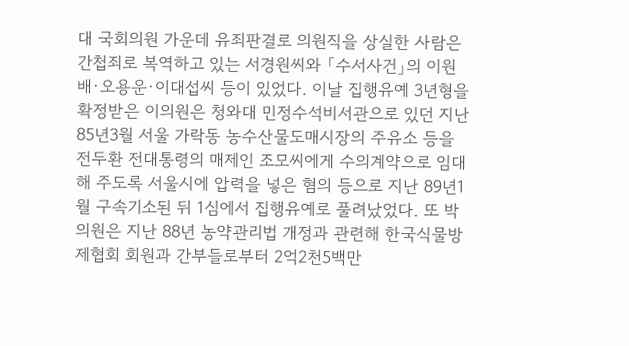대 국회의원 가운데 유죄판결로 의원직을 상실한 사람은 간첩죄로 복역하고 있는 서경원씨와 「수서사건」의 이원배·오용운·이대섭씨 등이 있었다. 이날 집행유예 3년형을 확정받은 이의원은 청와대 민정수석비서관으로 있던 지난 85년3월 서울 가락동 농수산물도매시장의 주유소 등을 전두환 전대통령의 매제인 조모씨에게 수의계약으로 임대해 주도록 서울시에 압력을 넣은 혐의 등으로 지난 89년1월 구속기소된 뒤 1심에서 집행유예로 풀려났었다. 또 박의원은 지난 88년 농약관리법 개정과 관련해 한국식물방제협회 회원과 간부들로부터 2억2천5백만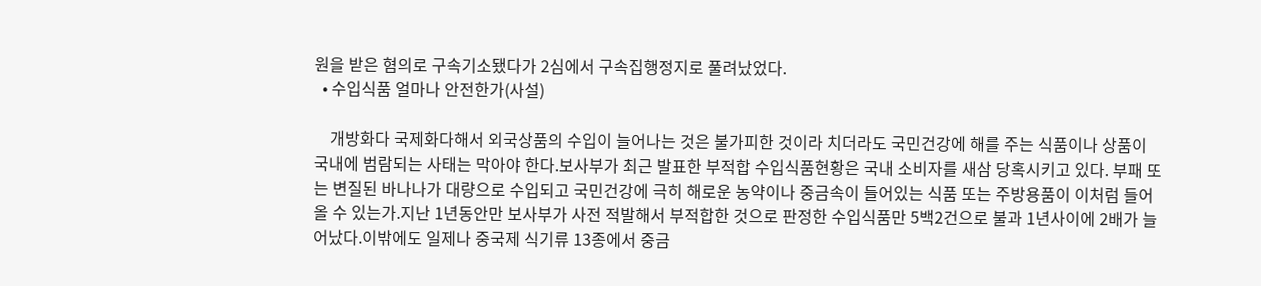원을 받은 혐의로 구속기소됐다가 2심에서 구속집행정지로 풀려났었다.
  • 수입식품 얼마나 안전한가(사설)

    개방화다 국제화다해서 외국상품의 수입이 늘어나는 것은 불가피한 것이라 치더라도 국민건강에 해를 주는 식품이나 상품이 국내에 범람되는 사태는 막아야 한다.보사부가 최근 발표한 부적합 수입식품현황은 국내 소비자를 새삼 당혹시키고 있다. 부패 또는 변질된 바나나가 대량으로 수입되고 국민건강에 극히 해로운 농약이나 중금속이 들어있는 식품 또는 주방용품이 이처럼 들어올 수 있는가.지난 1년동안만 보사부가 사전 적발해서 부적합한 것으로 판정한 수입식품만 5백2건으로 불과 1년사이에 2배가 늘어났다.이밖에도 일제나 중국제 식기류 13종에서 중금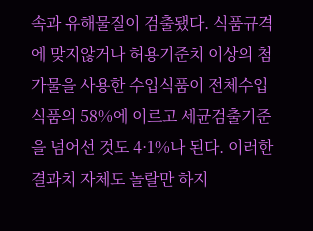속과 유해물질이 검출됐다. 식품규격에 맞지않거나 허용기준치 이상의 첨가물을 사용한 수입식품이 전체수입식품의 58%에 이르고 세균검출기준을 넘어선 것도 4·1%나 된다. 이러한 결과치 자체도 놀랄만 하지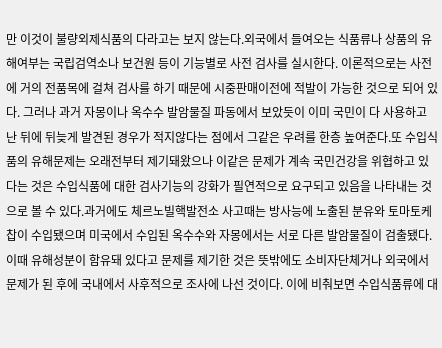만 이것이 불량외제식품의 다라고는 보지 않는다.외국에서 들여오는 식품류나 상품의 유해여부는 국립검역소나 보건원 등이 기능별로 사전 검사를 실시한다. 이론적으로는 사전에 거의 전품목에 걸쳐 검사를 하기 때문에 시중판매이전에 적발이 가능한 것으로 되어 있다. 그러나 과거 자몽이나 옥수수 발암물질 파동에서 보았듯이 이미 국민이 다 사용하고 난 뒤에 뒤늦게 발견된 경우가 적지않다는 점에서 그같은 우려를 한층 높여준다.또 수입식품의 유해문제는 오래전부터 제기돼왔으나 이같은 문제가 계속 국민건강을 위협하고 있다는 것은 수입식품에 대한 검사기능의 강화가 필연적으로 요구되고 있음을 나타내는 것으로 볼 수 있다.과거에도 체르노빌핵발전소 사고때는 방사능에 노출된 분유와 토마토케찹이 수입됐으며 미국에서 수입된 옥수수와 자몽에서는 서로 다른 발암물질이 검출됐다.이때 유해성분이 함유돼 있다고 문제를 제기한 것은 뜻밖에도 소비자단체거나 외국에서 문제가 된 후에 국내에서 사후적으로 조사에 나선 것이다. 이에 비춰보면 수입식품류에 대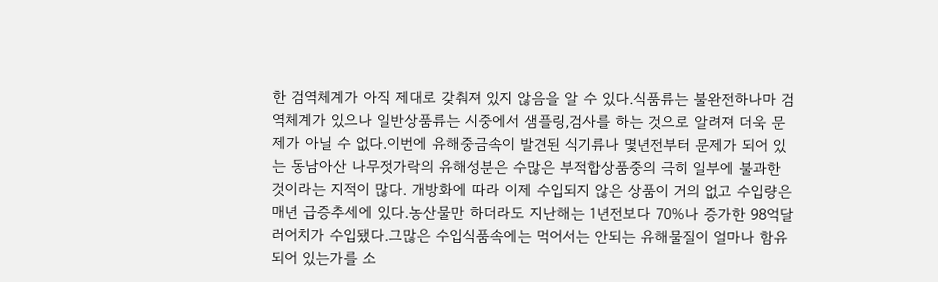한 검역체계가 아직 제대로 갖춰져 있지 않음을 알 수 있다.식품류는 불완전하나마 검역체계가 있으나 일반상품류는 시중에서 샘플링,검사를 하는 것으로 알려져 더욱 문제가 아닐 수 없다.이번에 유해중금속이 발견된 식기류나 몇년전부터 문제가 되어 있는 동남아산 나무젓가락의 유해성분은 수많은 부적합상품중의 극히 일부에 불과한 것이라는 지적이 많다. 개방화에 따라 이제 수입되지 않은 상품이 거의 없고 수입량은 매년 급증추세에 있다.농산물만 하더라도 지난해는 1년전보다 70%나 증가한 98억달러어치가 수입됐다.그많은 수입식품속에는 먹어서는 안되는 유해물질이 얼마나 함유되어 있는가를 소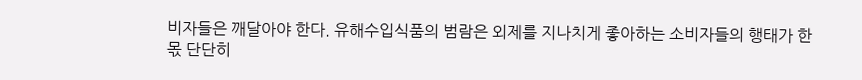비자들은 깨달아야 한다. 유해수입식품의 범람은 외제를 지나치게 좋아하는 소비자들의 행태가 한몫 단단히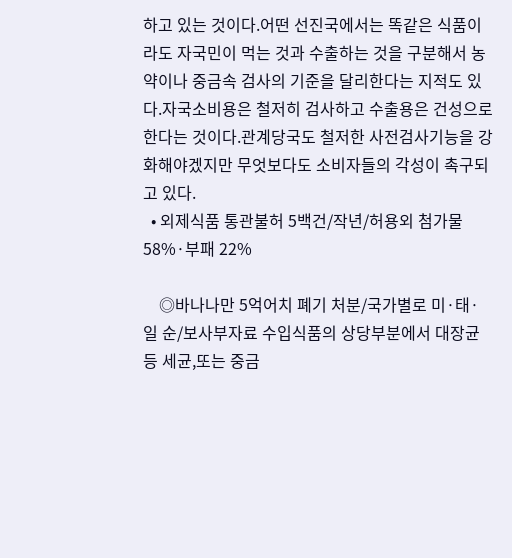하고 있는 것이다.어떤 선진국에서는 똑같은 식품이라도 자국민이 먹는 것과 수출하는 것을 구분해서 농약이나 중금속 검사의 기준을 달리한다는 지적도 있다.자국소비용은 철저히 검사하고 수출용은 건성으로 한다는 것이다.관계당국도 철저한 사전검사기능을 강화해야겠지만 무엇보다도 소비자들의 각성이 촉구되고 있다.
  • 외제식품 통관불허 5백건/작년/허용외 첨가물 58%·부패 22%

    ◎바나나만 5억어치 폐기 처분/국가별로 미·태·일 순/보사부자료 수입식품의 상당부분에서 대장균 등 세균,또는 중금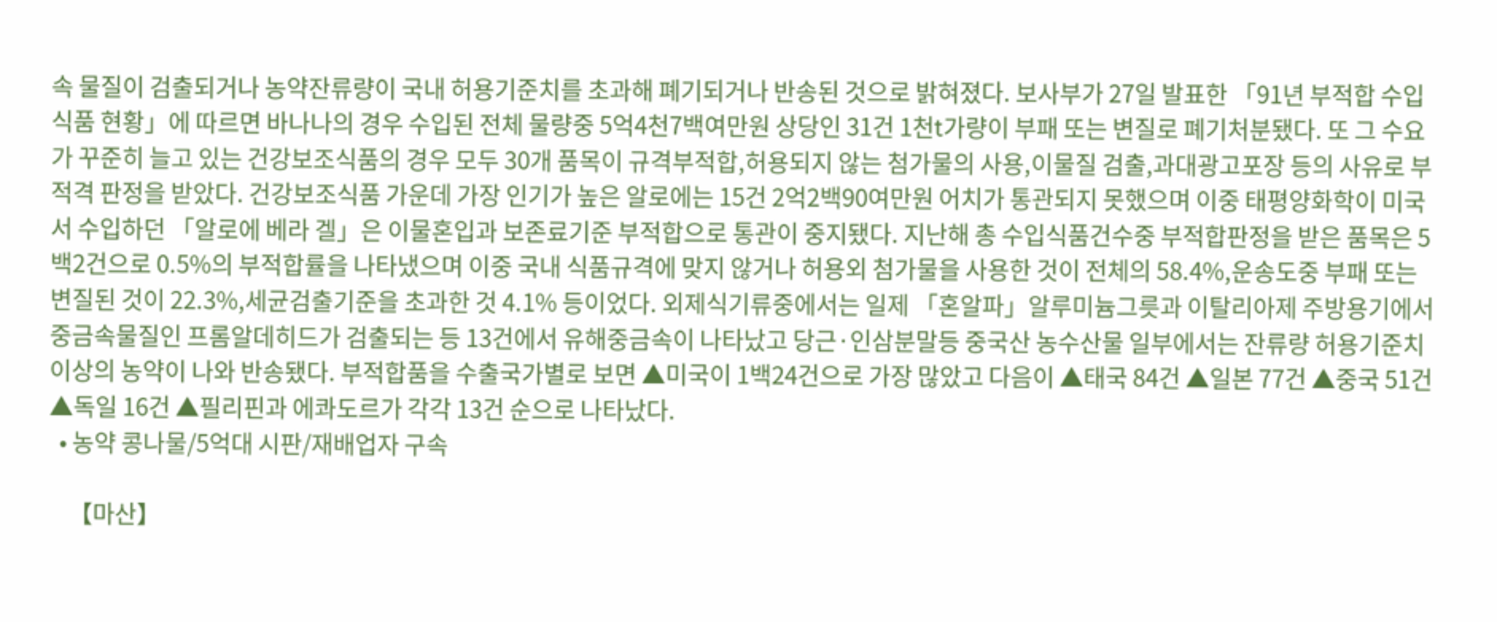속 물질이 검출되거나 농약잔류량이 국내 허용기준치를 초과해 폐기되거나 반송된 것으로 밝혀졌다. 보사부가 27일 발표한 「91년 부적합 수입식품 현황」에 따르면 바나나의 경우 수입된 전체 물량중 5억4천7백여만원 상당인 31건 1천t가량이 부패 또는 변질로 폐기처분됐다. 또 그 수요가 꾸준히 늘고 있는 건강보조식품의 경우 모두 30개 품목이 규격부적합,허용되지 않는 첨가물의 사용,이물질 검출,과대광고포장 등의 사유로 부적격 판정을 받았다. 건강보조식품 가운데 가장 인기가 높은 알로에는 15건 2억2백90여만원 어치가 통관되지 못했으며 이중 태평양화학이 미국서 수입하던 「알로에 베라 겔」은 이물혼입과 보존료기준 부적합으로 통관이 중지됐다. 지난해 총 수입식품건수중 부적합판정을 받은 품목은 5백2건으로 0.5%의 부적합률을 나타냈으며 이중 국내 식품규격에 맞지 않거나 허용외 첨가물을 사용한 것이 전체의 58.4%,운송도중 부패 또는 변질된 것이 22.3%,세균검출기준을 초과한 것 4.1% 등이었다. 외제식기류중에서는 일제 「혼알파」알루미늄그릇과 이탈리아제 주방용기에서 중금속물질인 프롬알데히드가 검출되는 등 13건에서 유해중금속이 나타났고 당근·인삼분말등 중국산 농수산물 일부에서는 잔류량 허용기준치 이상의 농약이 나와 반송됐다. 부적합품을 수출국가별로 보면 ▲미국이 1백24건으로 가장 많았고 다음이 ▲태국 84건 ▲일본 77건 ▲중국 51건 ▲독일 16건 ▲필리핀과 에콰도르가 각각 13건 순으로 나타났다.
  • 농약 콩나물/5억대 시판/재배업자 구속

    【마산】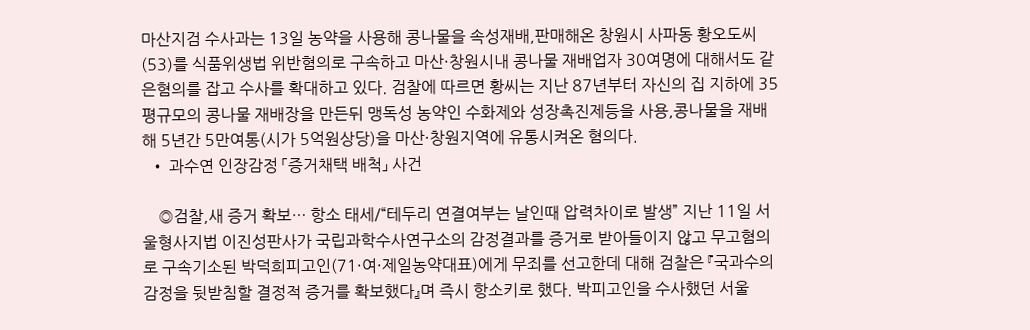마산지검 수사과는 13일 농약을 사용해 콩나물을 속성재배,판매해온 창원시 사파동 황오도씨(53)를 식품위생법 위반혐의로 구속하고 마산·창원시내 콩나물 재배업자 30여명에 대해서도 같은혐의를 잡고 수사를 확대하고 있다. 검찰에 따르면 황씨는 지난 87년부터 자신의 집 지하에 35평규모의 콩나물 재배장을 만든뒤 맹독성 농약인 수화제와 성장촉진제등을 사용,콩나물을 재배해 5년간 5만여통(시가 5억원상당)을 마산·창원지역에 유통시켜온 혐의다.
  • 과수연 인장감정 「증거채택 배척」 사건

    ◎검찰,새 증거 확보… 항소 태세/“테두리 연결여부는 날인때 압력차이로 발생” 지난 11일 서울형사지법 이진성판사가 국립과학수사연구소의 감정결과를 증거로 받아들이지 않고 무고혐의로 구속기소된 박덕희피고인(71·여·제일농약대표)에게 무죄를 선고한데 대해 검찰은 『국과수의 감정을 뒷받침할 결정적 증거를 확보했다』며 즉시 항소키로 했다. 박피고인을 수사했던 서울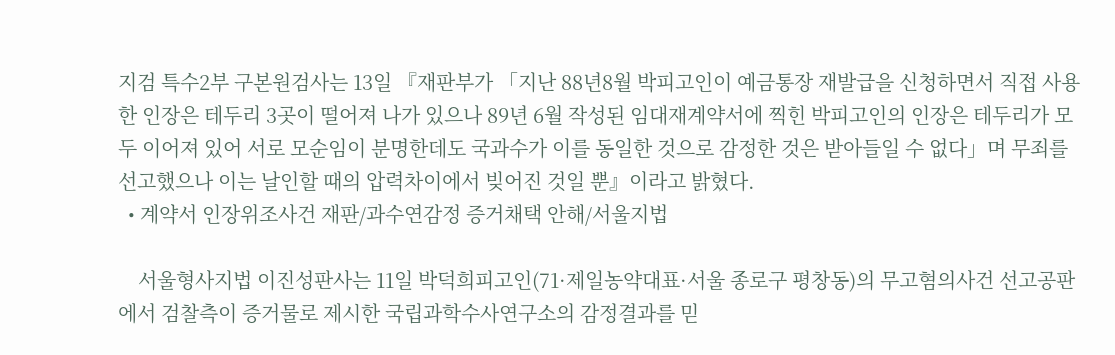지검 특수2부 구본원검사는 13일 『재판부가 「지난 88년8월 박피고인이 예금통장 재발급을 신청하면서 직접 사용한 인장은 테두리 3곳이 떨어져 나가 있으나 89년 6월 작성된 임대재계약서에 찍힌 박피고인의 인장은 테두리가 모두 이어져 있어 서로 모순임이 분명한데도 국과수가 이를 동일한 것으로 감정한 것은 받아들일 수 없다」며 무죄를 선고했으나 이는 날인할 때의 압력차이에서 빚어진 것일 뿐』이라고 밝혔다.
  • 계약서 인장위조사건 재판/과수연감정 증거채택 안해/서울지법

    서울형사지법 이진성판사는 11일 박덕희피고인(71·제일농약대표·서울 종로구 평창동)의 무고혐의사건 선고공판에서 검찰측이 증거물로 제시한 국립과학수사연구소의 감정결과를 믿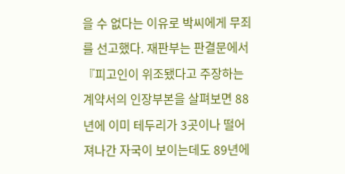을 수 없다는 이유로 박씨에게 무죄를 선고했다. 재판부는 판결문에서 『피고인이 위조됐다고 주장하는 계약서의 인장부본을 살펴보면 88년에 이미 테두리가 3곳이나 떨어져나간 자국이 보이는데도 89년에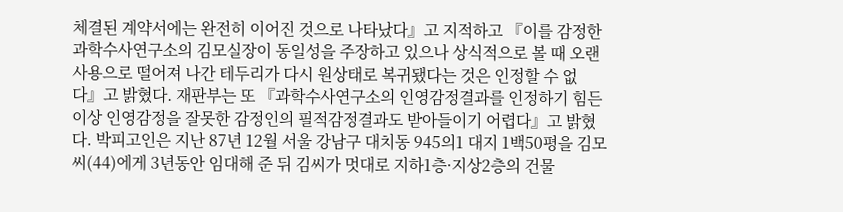체결된 계약서에는 완전히 이어진 것으로 나타났다』고 지적하고 『이를 감정한 과학수사연구소의 김모실장이 동일성을 주장하고 있으나 상식적으로 볼 때 오랜 사용으로 떨어져 나간 테두리가 다시 원상태로 복귀됐다는 것은 인정할 수 없다』고 밝혔다. 재판부는 또 『과학수사연구소의 인영감정결과를 인정하기 힘든 이상 인영감정을 잘못한 감정인의 필적감정결과도 받아들이기 어렵다』고 밝혔다. 박피고인은 지난 87년 12월 서울 강남구 대치동 945의1 대지 1백50평을 김모씨(44)에게 3년동안 임대해 준 뒤 김씨가 멋대로 지하1층·지상2층의 건물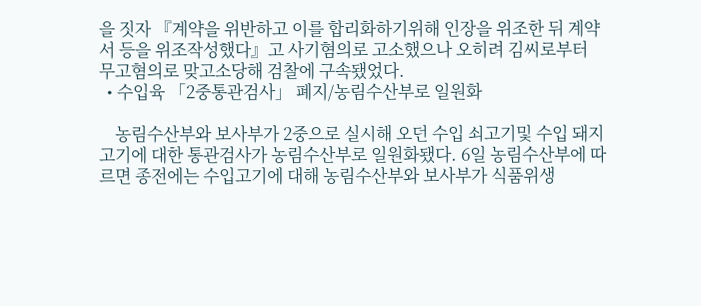을 짓자 『계약을 위반하고 이를 합리화하기위해 인장을 위조한 뒤 계약서 등을 위조작성했다』고 사기혐의로 고소했으나 오히려 김씨로부터 무고혐의로 맞고소당해 검찰에 구속됐었다.
  • 수입육 「2중통관검사」 폐지/농림수산부로 일원화

    농림수산부와 보사부가 2중으로 실시해 오던 수입 쇠고기및 수입 돼지고기에 대한 통관검사가 농림수산부로 일원화됐다. 6일 농림수산부에 따르면 종전에는 수입고기에 대해 농림수산부와 보사부가 식품위생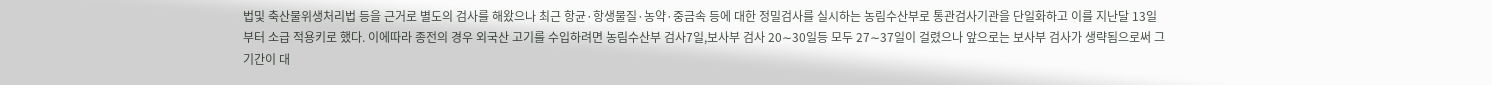법및 축산물위생처리법 등을 근거로 별도의 검사를 해왔으나 최근 항균·항생물질·농약·중금속 등에 대한 정밀검사를 실시하는 농림수산부로 통관검사기관을 단일화하고 이를 지난달 13일부터 소급 적용키로 했다. 이에따라 종전의 경우 외국산 고기를 수입하려면 농림수산부 검사7일,보사부 검사 20∼30일등 모두 27∼37일이 걸렸으나 앞으로는 보사부 검사가 생략됨으로써 그 기간이 대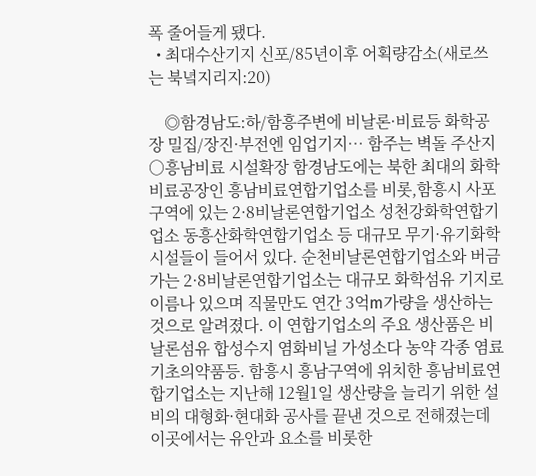폭 줄어들게 됐다.
  • 최대수산기지 신포/85년이후 어획량감소(새로쓰는 북녘지리지:20)

    ◎함경남도:하/함흥주변에 비날론·비료등 화학공장 밀집/장진·부전엔 임업기지… 함주는 벽돌 주산지 ○흥남비료 시설확장 함경남도에는 북한 최대의 화학비료공장인 흥남비료연합기업소를 비롯,함흥시 사포구역에 있는 2·8비날론연합기업소 성천강화학연합기업소 동흥산화학연합기업소 등 대규모 무기·유기화학 시설들이 들어서 있다. 순천비날론연합기업소와 버금가는 2·8비날론연합기업소는 대규모 화학섬유 기지로 이름나 있으며 직물만도 연간 3억m가량을 생산하는 것으로 알려졌다. 이 연합기업소의 주요 생산품은 비날론섬유 합성수지 염화비닐 가성소다 농약 각종 염료 기초의약품등. 함흥시 흥남구역에 위치한 흥남비료연합기업소는 지난해 12월1일 생산량을 늘리기 위한 설비의 대형화·현대화 공사를 끝낸 것으로 전해졌는데 이곳에서는 유안과 요소를 비롯한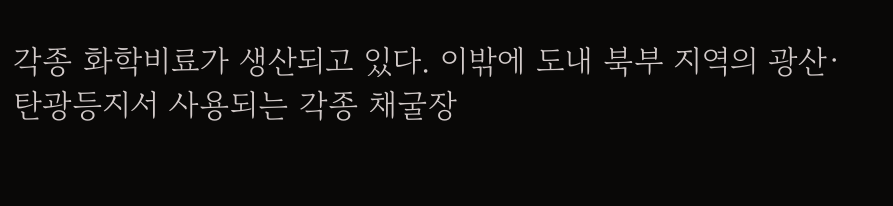각종 화학비료가 생산되고 있다. 이밖에 도내 북부 지역의 광산·탄광등지서 사용되는 각종 채굴장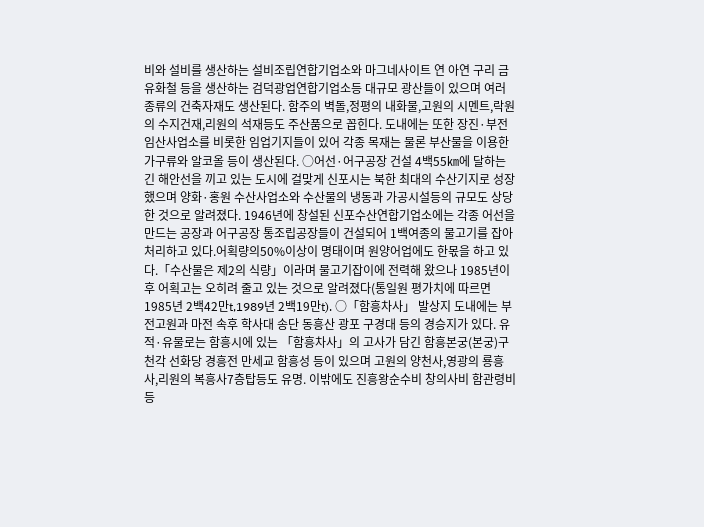비와 설비를 생산하는 설비조립연합기업소와 마그네사이트 연 아연 구리 금 유화철 등을 생산하는 검덕광업연합기업소등 대규모 광산들이 있으며 여러 종류의 건축자재도 생산된다. 함주의 벽돌,정평의 내화물,고원의 시멘트,락원의 수지건재,리원의 석재등도 주산품으로 꼽힌다. 도내에는 또한 장진·부전 임산사업소를 비롯한 임업기지들이 있어 각종 목재는 물론 부산물을 이용한 가구류와 알코올 등이 생산된다. ○어선·어구공장 건설 4백55㎞에 달하는 긴 해안선을 끼고 있는 도시에 걸맞게 신포시는 북한 최대의 수산기지로 성장했으며 양화·홍원 수산사업소와 수산물의 냉동과 가공시설등의 규모도 상당한 것으로 알려졌다. 1946년에 창설된 신포수산연합기업소에는 각종 어선을 만드는 공장과 어구공장 통조립공장들이 건설되어 1백여종의 물고기를 잡아 처리하고 있다.어획량의50%이상이 명태이며 원양어업에도 한몫을 하고 있다.「수산물은 제2의 식량」이라며 물고기잡이에 전력해 왔으나 1985년이후 어획고는 오히려 줄고 있는 것으로 알려졌다(통일원 평가치에 따르면 1985년 2백42만t,1989년 2백19만t). ○「함흥차사」 발상지 도내에는 부전고원과 마전 속후 학사대 송단 동흥산 광포 구경대 등의 경승지가 있다. 유적·유물로는 함흥시에 있는 「함흥차사」의 고사가 담긴 함흥본궁(본궁)구천각 선화당 경흥전 만세교 함흥성 등이 있으며 고원의 양천사,영광의 룡흥사,리원의 복흥사7층탑등도 유명. 이밖에도 진흥왕순수비 창의사비 함관령비등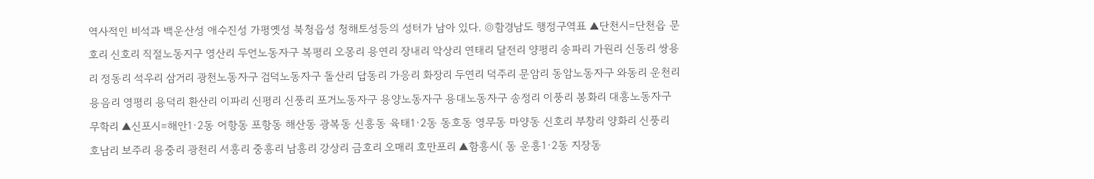역사적인 비석과 백운산성 애수진성 가평옛성 북청읍성 청해토성등의 성터가 남아 있다. ◎함경남도 행정구역표 ▲단천시=단천읍 문호리 신호리 직절노동지구 영산리 두언노동자구 복평리 오몽리 용연리 장내리 악상리 연태리 달전리 양평리 송파리 가원리 신동리 쌍용리 정동리 석우리 삼거리 광천노동자구 검덕노동자구 돌산리 답동리 가응리 화장리 두연리 덕주리 문암리 동암노동자구 와동리 운천리 용음리 영평리 용덕리 환산리 이파리 신평리 신풍리 포거노동자구 용양노동자구 용대노동자구 송정리 이풍리 봉화리 대흥노동자구 무학리 ▲신포시=해안1·2동 어항동 포항동 해산동 광복동 신흥동 육태1·2동 동호동 영무동 마양동 신호리 부창리 양화리 신풍리 호남리 보주리 용중리 광천리 서흥리 중흥리 남흥리 강상리 금호리 오매리 호만포리 ▲함흥시( 동 운흥1·2동 지장동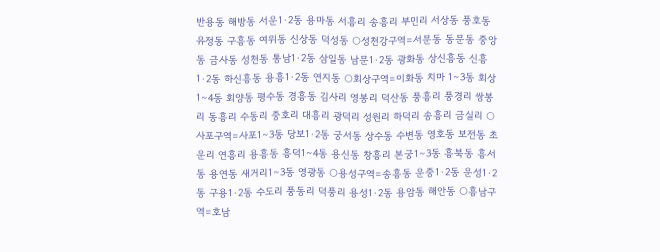반용동 해방동 서운1·2동 용마동 서흥리 송흥리 부민리 서상동 풍호동 유정동 구흥동 여위동 신상동 덕성동 ○성천강구역=서문동 동문동 중앙동 금사동 성천동 통남1·2동 삼일동 남문1·2동 광화동 상신흥동 신흥1·2동 하신흥동 용흥1·2동 연지동 ○회상구역=이화동 치마 1∼3동 회상1∼4동 회양동 평수동 경흥동 김사리 영봉리 덕산동 풍흥리 풍경리 쌍봉리 동흥리 수동리 중호리 대흥리 광덕리 성원리 하덕리 송흥리 금실리 ○사포구역=사포1∼3동 당보1·2동 궁서동 상수동 수변동 영호동 보전동 초운리 연흥리 용흥동 흥덕1∼4동 용신동 창흥리 본궁1∼3동 흥북동 흥서동 용연동 새거리1∼3동 영광동 ○용성구역=송흥동 운중1·2동 운성1·2동 구용1·2동 수도리 풍동리 덕풍리 용성1·2동 용암동 해안동 ○흥남구역=호남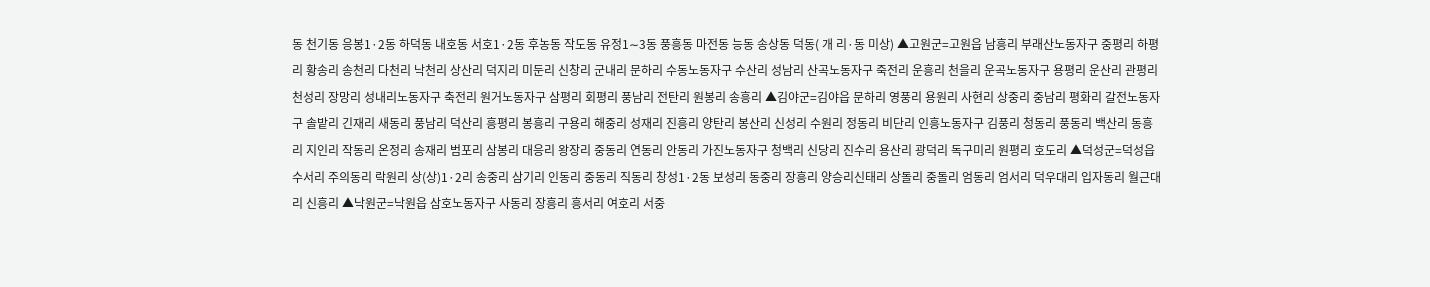동 천기동 응봉1·2동 하덕동 내호동 서호1·2동 후농동 작도동 유정1∼3동 풍흥동 마전동 능동 송상동 덕동( 개 리·동 미상) ▲고원군=고원읍 남흥리 부래산노동자구 중평리 하평리 황송리 송천리 다천리 낙천리 상산리 덕지리 미둔리 신창리 군내리 문하리 수동노동자구 수산리 성남리 산곡노동자구 죽전리 운흥리 천을리 운곡노동자구 용평리 운산리 관평리 천성리 장망리 성내리노동자구 축전리 원거노동자구 삼평리 회평리 풍남리 전탄리 원봉리 송흥리 ▲김야군=김야읍 문하리 영풍리 용원리 사현리 상중리 중남리 평화리 갈전노동자구 솔밭리 긴재리 새동리 풍남리 덕산리 흥평리 봉흥리 구용리 해중리 성재리 진흥리 양탄리 봉산리 신성리 수원리 정동리 비단리 인흥노동자구 김풍리 청동리 풍동리 백산리 동흥리 지인리 작동리 온정리 송재리 범포리 삼봉리 대응리 왕장리 중동리 연동리 안동리 가진노동자구 청백리 신당리 진수리 용산리 광덕리 독구미리 원평리 호도리 ▲덕성군=덕성읍 수서리 주의동리 락원리 상(상)1·2리 송중리 삼기리 인동리 중동리 직동리 창성1·2동 보성리 동중리 장흥리 양승리신태리 상돌리 중돌리 엄동리 엄서리 덕우대리 입자동리 월근대리 신흥리 ▲낙원군=낙원읍 삼호노동자구 사동리 장흥리 흥서리 여호리 서중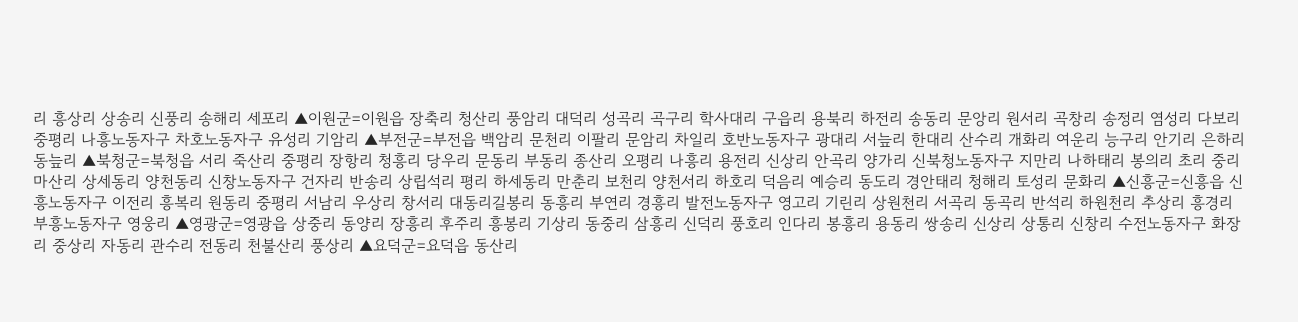리 흥상리 상송리 신풍리 송해리 세포리 ▲이원군=이원읍 장축리 청산리 풍암리 대덕리 성곡리 곡구리 학사대리 구읍리 용북리 하전리 송동리 문앙리 원서리 곡창리 송정리 염성리 다보리 중평리 나흥노동자구 차호노동자구 유성리 기암리 ▲부전군=부전읍 백암리 문천리 이팔리 문암리 차일리 호반노동자구 광대리 서늪리 한대리 산수리 개화리 여운리 능구리 안기리 은하리 동늪리 ▲북청군=북청읍 서리 죽산리 중평리 장항리 청흥리 당우리 문동리 부동리 종산리 오평리 나흥리 용전리 신상리 안곡리 양가리 신북청노동자구 지만리 나하태리 봉의리 초리 중리 마산리 상세동리 양천동리 신창노동자구 건자리 반송리 상립석리 평리 하세동리 만춘리 보천리 양천서리 하호리 덕음리 예승리 동도리 경안태리 청해리 토성리 문화리 ▲신흥군=신흥읍 신흥노동자구 이전리 흥복리 원동리 중평리 서남리 우상리 창서리 대동리길봉리 동흥리 부연리 경흥리 발전노동자구 영고리 기린리 상원천리 서곡리 동곡리 반석리 하원천리 추상리 흥경리 부흥노동자구 영웅리 ▲영광군=영광읍 상중리 동양리 장흥리 후주리 흥봉리 기상리 동중리 삼흥리 신덕리 풍호리 인다리 봉흥리 용동리 쌍송리 신상리 상통리 신창리 수전노동자구 화장리 중상리 자동리 관수리 전동리 천불산리 풍상리 ▲요덕군=요덕읍 동산리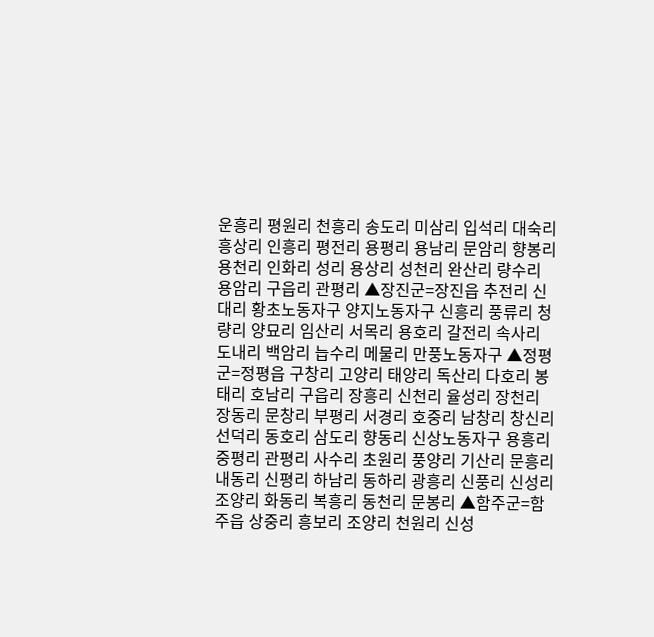운흥리 평원리 천흥리 송도리 미삼리 입석리 대숙리 흥상리 인흥리 평전리 용평리 용남리 문암리 향봉리 용천리 인화리 성리 용상리 성천리 완산리 량수리 용암리 구읍리 관평리 ▲장진군=장진읍 추전리 신대리 황초노동자구 양지노동자구 신흥리 풍류리 청량리 양묘리 임산리 서목리 용호리 갈전리 속사리 도내리 백암리 늡수리 메물리 만풍노동자구 ▲정평군=정평읍 구창리 고양리 태양리 독산리 다호리 봉태리 호남리 구읍리 장흥리 신천리 율성리 장천리 장동리 문창리 부평리 서경리 호중리 남창리 창신리 선덕리 동호리 삼도리 향동리 신상노동자구 용흥리 중평리 관평리 사수리 초원리 풍양리 기산리 문흥리 내동리 신평리 하남리 동하리 광흥리 신풍리 신성리 조양리 화동리 복흥리 동천리 문봉리 ▲함주군=함주읍 상중리 흥보리 조양리 천원리 신성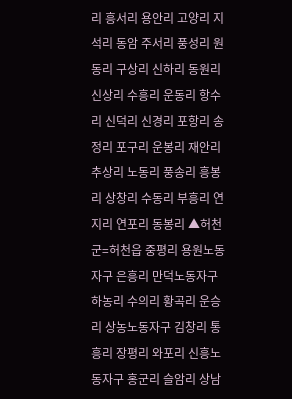리 흥서리 용안리 고양리 지석리 동암 주서리 풍성리 원동리 구상리 신하리 동원리 신상리 수흥리 운동리 항수리 신덕리 신경리 포항리 송정리 포구리 운봉리 재안리 추상리 노동리 풍송리 흥봉리 상창리 수동리 부흥리 연지리 연포리 동봉리 ▲허천군=허천읍 중평리 용원노동자구 은흥리 만덕노동자구 하농리 수의리 황곡리 운승리 상농노동자구 김창리 통흥리 장평리 와포리 신흥노동자구 홍군리 슬암리 상남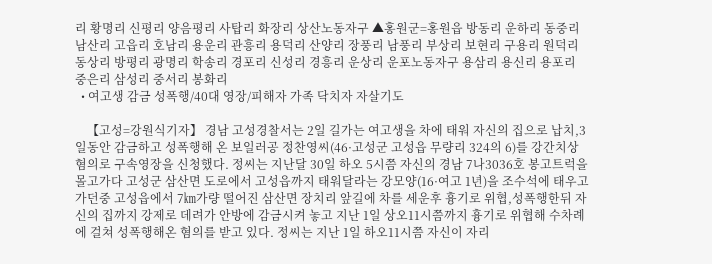리 황명리 신평리 양음평리 사탑리 화장리 상산노동자구 ▲홍원군=홍원읍 방동리 운하리 동중리 남산리 고읍리 호남리 용운리 관흥리 용덕리 산양리 장풍리 남풍리 부상리 보현리 구용리 원덕리 동상리 방평리 광명리 학송리 경포리 신성리 경흥리 운상리 운포노동자구 용삼리 용신리 용포리 중은리 삼성리 중서리 봉화리
  • 여고생 감금 성폭행/40대 영장/피해자 가족 닥치자 자살기도

    【고성=강원식기자】 경남 고성경찰서는 2일 길가는 여고생을 차에 태워 자신의 집으로 납치,3일동안 감금하고 성폭행해 온 보일러공 정찬영씨(46·고성군 고성읍 무량리 324의 6)를 강간치상혐의로 구속영장을 신청했다. 정씨는 지난달 30일 하오 5시쯤 자신의 경남 7나3036호 봉고트럭을 몰고가다 고성군 삼산면 도로에서 고성읍까지 태워달라는 강모양(16·여고 1년)을 조수석에 태우고 가던중 고성읍에서 7㎞가량 떨어진 삼산면 장치리 앞길에 차를 세운후 흉기로 위협,성폭행한뒤 자신의 집까지 강제로 데려가 안방에 감금시켜 놓고 지난 1일 상오11시쯤까지 흉기로 위협해 수차례에 걸쳐 성폭행해온 혐의를 받고 있다. 정씨는 지난 1일 하오11시쯤 자신이 자리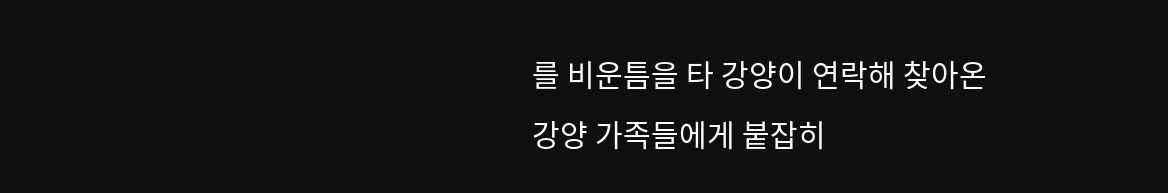를 비운틈을 타 강양이 연락해 찾아온 강양 가족들에게 붙잡히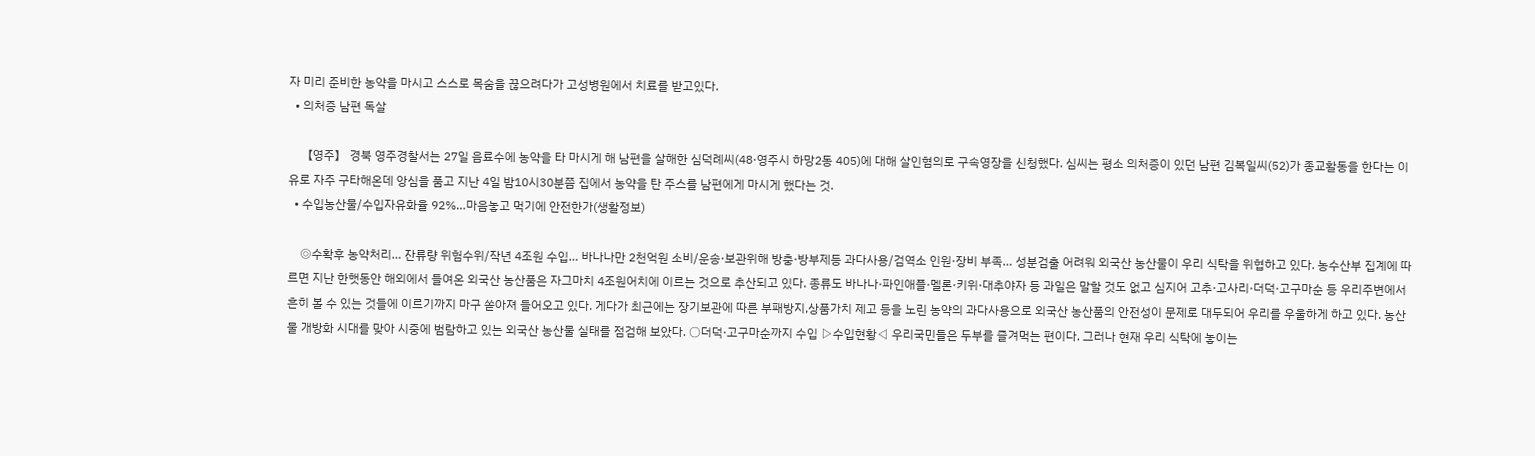자 미리 준비한 농약을 마시고 스스로 목숨을 끊으려다가 고성병원에서 치료를 받고있다.
  • 의처증 남편 독살

    【영주】 경북 영주경찰서는 27일 음료수에 농약을 타 마시게 해 남편을 살해한 심덕례씨(48·영주시 하망2동 405)에 대해 살인혐의로 구속영장을 신청했다. 심씨는 평소 의처증이 있던 남편 김복일씨(52)가 종교활동을 한다는 이유로 자주 구타해온데 앙심을 품고 지난 4일 밤10시30분쯤 집에서 농약을 탄 주스를 남편에게 마시게 했다는 것.
  • 수입농산물/수입자유화율 92%…마음놓고 먹기에 안전한가(생활정보)

    ◎수확후 농약처리… 잔류량 위험수위/작년 4조원 수입… 바나나만 2천억원 소비/운송·보관위해 방충·방부제등 과다사용/검역소 인원·장비 부족… 성분검출 어려워 외국산 농산물이 우리 식탁을 위협하고 있다. 농수산부 집계에 따르면 지난 한햇동안 해외에서 들여온 외국산 농산품은 자그마치 4조원어치에 이르는 것으로 추산되고 있다. 종류도 바나나·파인애플·멜론·키위·대추야자 등 과일은 말할 것도 없고 심지어 고추·고사리·더덕·고구마순 등 우리주변에서 흔히 볼 수 있는 것들에 이르기까지 마구 쏟아져 들어오고 있다. 게다가 최근에는 장기보관에 따른 부패방지,상품가치 제고 등을 노린 농약의 과다사용으로 외국산 농산품의 안전성이 문제로 대두되어 우리를 우울하게 하고 있다. 농산물 개방화 시대를 맞아 시중에 범람하고 있는 외국산 농산물 실태를 점검해 보았다. ○더덕·고구마순까지 수입 ▷수입현황◁ 우리국민들은 두부를 즐겨먹는 편이다. 그러나 현재 우리 식탁에 놓이는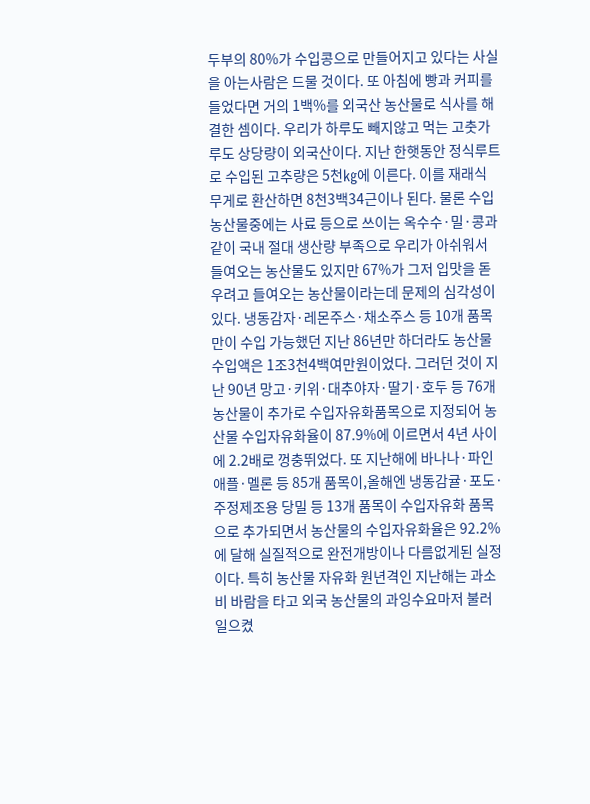두부의 80%가 수입콩으로 만들어지고 있다는 사실을 아는사람은 드물 것이다. 또 아침에 빵과 커피를 들었다면 거의 1백%를 외국산 농산물로 식사를 해결한 셈이다. 우리가 하루도 빼지않고 먹는 고춧가루도 상당량이 외국산이다. 지난 한햇동안 정식루트로 수입된 고추량은 5천㎏에 이른다. 이를 재래식 무게로 환산하면 8천3백34근이나 된다. 물론 수입농산물중에는 사료 등으로 쓰이는 옥수수·밀·콩과 같이 국내 절대 생산량 부족으로 우리가 아쉬워서 들여오는 농산물도 있지만 67%가 그저 입맛을 돋우려고 들여오는 농산물이라는데 문제의 심각성이 있다. 냉동감자·레몬주스·채소주스 등 10개 품목만이 수입 가능했던 지난 86년만 하더라도 농산물 수입액은 1조3천4백여만원이었다. 그러던 것이 지난 90년 망고·키위·대추야자·딸기·호두 등 76개 농산물이 추가로 수입자유화품목으로 지정되어 농산물 수입자유화율이 87.9%에 이르면서 4년 사이에 2.2배로 껑충뛰었다. 또 지난해에 바나나·파인애플·멜론 등 85개 품목이,올해엔 냉동감귤·포도·주정제조용 당밀 등 13개 품목이 수입자유화 품목으로 추가되면서 농산물의 수입자유화율은 92.2%에 달해 실질적으로 완전개방이나 다름없게된 실정이다. 특히 농산물 자유화 원년격인 지난해는 과소비 바람을 타고 외국 농산물의 과잉수요마저 불러 일으켰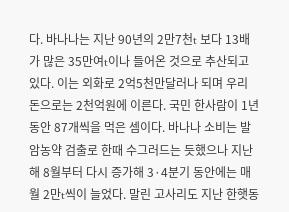다. 바나나는 지난 90년의 2만7천t 보다 13배가 많은 35만여t이나 들어온 것으로 추산되고 있다. 이는 외화로 2억5천만달러나 되며 우리 돈으로는 2천억원에 이른다. 국민 한사람이 1년동안 87개씩을 먹은 셈이다. 바나나 소비는 발암농약 검출로 한때 수그러드는 듯했으나 지난해 8월부터 다시 증가해 3·4분기 동안에는 매월 2만t씩이 늘었다. 말린 고사리도 지난 한햇동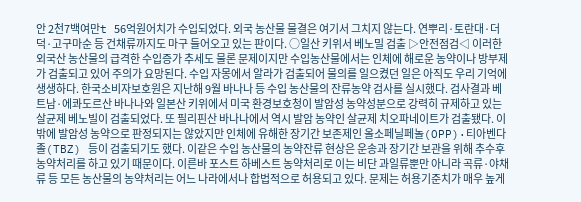안 2천7백여만t 56억원어치가 수입되었다. 외국 농산물 물결은 여기서 그치지 않는다. 연뿌리·토란대·더덕·고구마순 등 건채류까지도 마구 들어오고 있는 판이다. ○일산 키위서 베노밀 검출 ▷안전점검◁ 이러한 외국산 농산물의 급격한 수입증가 추세도 물론 문제이지만 수입농산물에서는 인체에 해로운 농약이나 방부제가 검출되고 있어 주의가 요망된다. 수입 자몽에서 알라가 검출되어 물의를 일으켰던 일은 아직도 우리 기억에 생생하다. 한국소비자보호원은 지난해 9월 바나나 등 수입 농산물의 잔류농약 검사를 실시했다. 검사결과 베트남·에콰도르산 바나나와 일본산 키위에서 미국 환경보호청이 발암성 농약성분으로 강력히 규제하고 있는 살균제 베노빌이 검출되었다. 또 필리핀산 바나나에서 역시 발암 농약인 살균제 치오파네이트가 검출됐다. 이밖에 발암성 농약으로 판정되지는 않았지만 인체에 유해한 장기간 보존제인 올소페닐페놀(OPP)·티아벤다졸(TBZ) 등이 검출되기도 했다. 이같은 수입 농산물의 농약잔류 현상은 운송과 장기간 보관을 위해 추수후 농약처리를 하고 있기 때문이다. 이른바 포스트 하베스트 농약처리로 이는 비단 과일류뿐만 아니라 곡류·야채류 등 모든 농산물의 농약처리는 어느 나라에서나 합법적으로 허용되고 있다. 문제는 허용기준치가 매우 높게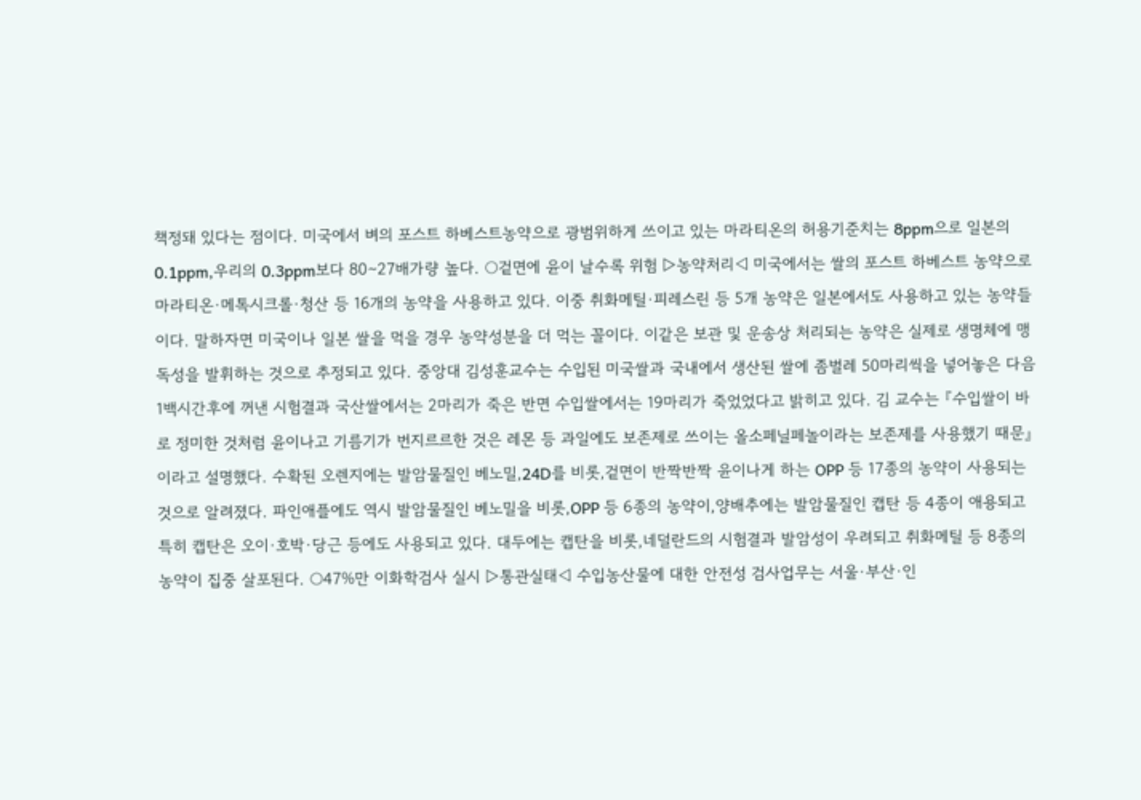책정돼 있다는 점이다. 미국에서 벼의 포스트 하베스트농약으로 광범위하게 쓰이고 있는 마라티온의 허용기준치는 8ppm으로 일본의 0.1ppm,우리의 0.3ppm보다 80∼27배가량 높다. ○겉면에 윤이 날수록 위험 ▷농약처리◁ 미국에서는 쌀의 포스트 하베스트 농약으로 마라티온·메톡시크롤·청산 등 16개의 농약을 사용하고 있다. 이중 취화메틸·피레스린 등 5개 농약은 일본에서도 사용하고 있는 농약들이다. 말하자면 미국이나 일본 쌀을 먹을 경우 농약성분을 더 먹는 꼴이다. 이같은 보관 및 운송상 처리되는 농약은 실제로 생명체에 맹독성을 발휘하는 것으로 추정되고 있다. 중앙대 김성훈교수는 수입된 미국쌀과 국내에서 생산된 쌀에 좀벌레 50마리씩을 넣어놓은 다음 1백시간후에 꺼낸 시험결과 국산쌀에서는 2마리가 죽은 반면 수입쌀에서는 19마리가 죽었었다고 밝히고 있다. 김 교수는 『수입쌀이 바로 정미한 것처럼 윤이나고 기름기가 번지르르한 것은 레몬 등 과일에도 보존제로 쓰이는 올소페닐페놀이라는 보존제를 사용했기 때문』이라고 설명했다. 수확된 오렌지에는 발암물질인 베노밀,24D를 비롯,겉면이 반짝반짝 윤이나게 하는 OPP 등 17종의 농약이 사용되는 것으로 알려졌다. 파인애플에도 역시 발암물질인 베노밀을 비롯,OPP 등 6종의 농약이,양배추에는 발암물질인 캡탄 등 4종이 애용되고 특히 캡탄은 오이·호박·당근 등에도 사용되고 있다. 대두에는 캡탄을 비롯,네덜란드의 시험결과 발암성이 우려되고 취화메틸 등 8종의 농약이 집중 살포된다. ○47%만 이화학검사 실시 ▷통관실태◁ 수입농산물에 대한 안전성 검사업무는 서울·부산·인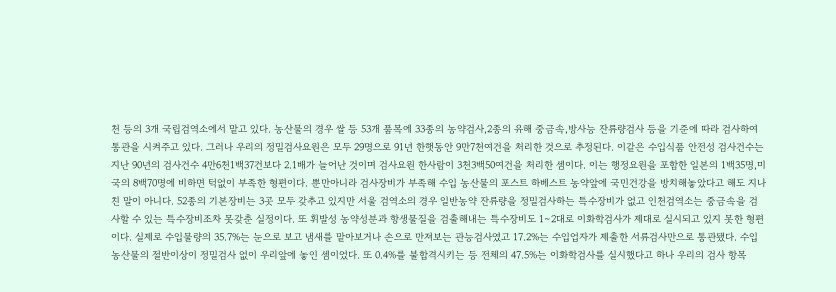천 등의 3개 국립검역소에서 맡고 있다. 농산물의 경우 쌀 등 53개 품목에 33종의 농약검사,2종의 유해 중금속,방사능 잔류량검사 등을 기준에 따라 검사하여 통관을 시켜주고 있다. 그러나 우리의 정밀검사요원은 모두 29명으로 91년 한햇동안 9만7천여건을 처리한 것으로 추정된다. 이같은 수입식품 안전성 검사건수는 지난 90년의 검사건수 4만6천1백37건보다 2.1배가 늘어난 것이며 검사요원 한사람이 3천3백50여건을 처리한 셈이다. 이는 행정요원을 포함한 일본의 1백35명,미국의 8백70명에 비하면 턱없이 부족한 형편이다. 뿐만아니라 검사장비가 부족해 수입 농산물의 포스트 하베스트 농약앞에 국민건강을 방치해놓았다고 해도 지나친 말이 아니다. 52종의 기본장비는 3곳 모두 갖추고 있지만 서울 검역소의 경우 일반농약 잔류량을 정밀검사하는 특수장비가 없고 인천검역소는 중금속을 검사할 수 있는 특수장비조차 못갖춘 실정이다. 또 휘발성 농약성분과 항생물질을 검출해내는 특수장비도 1∼2대로 이화학검사가 제대로 실시되고 있지 못한 형편이다. 실제로 수입물량의 35.7%는 눈으로 보고 냄새를 맡아보거나 손으로 만져보는 관능검사였고 17.2%는 수입업자가 제출한 서류검사만으로 통관됐다. 수입 농산물의 절반이상이 정밀검사 없이 우리앞에 놓인 셈이었다. 또 0.4%를 불합격시키는 등 전체의 47.5%는 이화학검사를 실시했다고 하나 우리의 검사 항목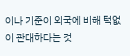이나 기준이 외국에 비해 턱없이 관대하다는 것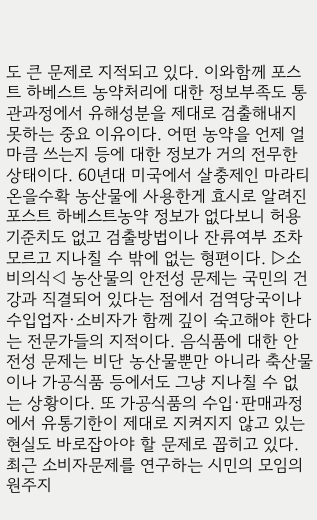도 큰 문제로 지적되고 있다. 이와함께 포스트 하베스트 농약처리에 대한 정보부족도 통관과정에서 유해성분을 제대로 검출해내지 못하는 중요 이유이다. 어떤 농약을 언제 얼마큼 쓰는지 등에 대한 정보가 거의 전무한 상태이다. 60년대 미국에서 살충제인 마라티온을수확 농산물에 사용한게 효시로 알려진 포스트 하베스트농약 정보가 없다보니 허용기준치도 없고 검출방법이나 잔류여부 조차 모르고 지나칠 수 밖에 없는 형편이다. ▷소비의식◁ 농산물의 안전성 문제는 국민의 건강과 직결되어 있다는 점에서 검역당국이나 수입업자·소비자가 함께 깊이 숙고해야 한다는 전문가들의 지적이다. 음식품에 대한 안전성 문제는 비단 농산물뿐만 아니라 축산물이나 가공식품 등에서도 그냥 지나칠 수 없는 상황이다. 또 가공식품의 수입·판매과정에서 유통기한이 제대로 지켜지지 않고 있는 현실도 바로잡아야 할 문제로 꼽히고 있다. 최근 소비자문제를 연구하는 시민의 모임의 원주지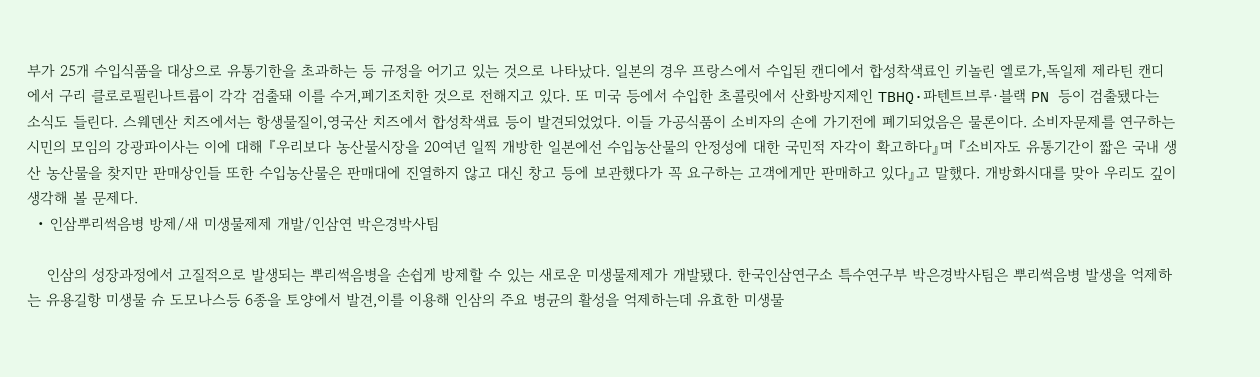부가 25개 수입식품을 대상으로 유통기한을 초과하는 등 규정을 어기고 있는 것으로 나타났다. 일본의 경우 프랑스에서 수입된 캔디에서 합성착색료인 키놀린 엘로가,독일제 제라틴 캔디에서 구리 클로로필린나트륨이 각각 검출돼 이를 수거,폐기조치한 것으로 전해지고 있다. 또 미국 등에서 수입한 초콜릿에서 산화방지제인 TBHQ·파텐트브루·블랙 PN 등이 검출됐다는 소식도 들린다. 스웨덴산 치즈에서는 항생물질이,영국산 치즈에서 합성착색료 등이 발견되었었다. 이들 가공식품이 소비자의 손에 가기전에 폐기되었음은 물론이다. 소비자문제를 연구하는 시민의 모임의 강광파이사는 이에 대해 『우리보다 농산물시장을 20여년 일찍 개방한 일본에선 수입농산물의 안정성에 대한 국민적 자각이 확고하다』며 『소비자도 유통기간이 짧은 국내 생산 농산물을 찾지만 판매상인들 또한 수입농산물은 판매대에 진열하지 않고 대신 창고 등에 보관했다가 꼭 요구하는 고객에게만 판매하고 있다』고 말했다. 개방화시대를 맞아 우리도 깊이 생각해 볼 문제다.
  • 인삼뿌리썩음병 방제/새 미생물제제 개발/인삼연 박은경박사팀

    인삼의 성장과정에서 고질적으로 발생되는 뿌리썩음병을 손쉽게 방제할 수 있는 새로운 미생물제제가 개발됐다. 한국인삼연구소 특수연구부 박은경박사팀은 뿌리썩음병 발생을 억제하는 유용길항 미생물 슈 도모나스등 6종을 토양에서 발견,이를 이용해 인삼의 주요 병균의 활성을 억제하는데 유효한 미생물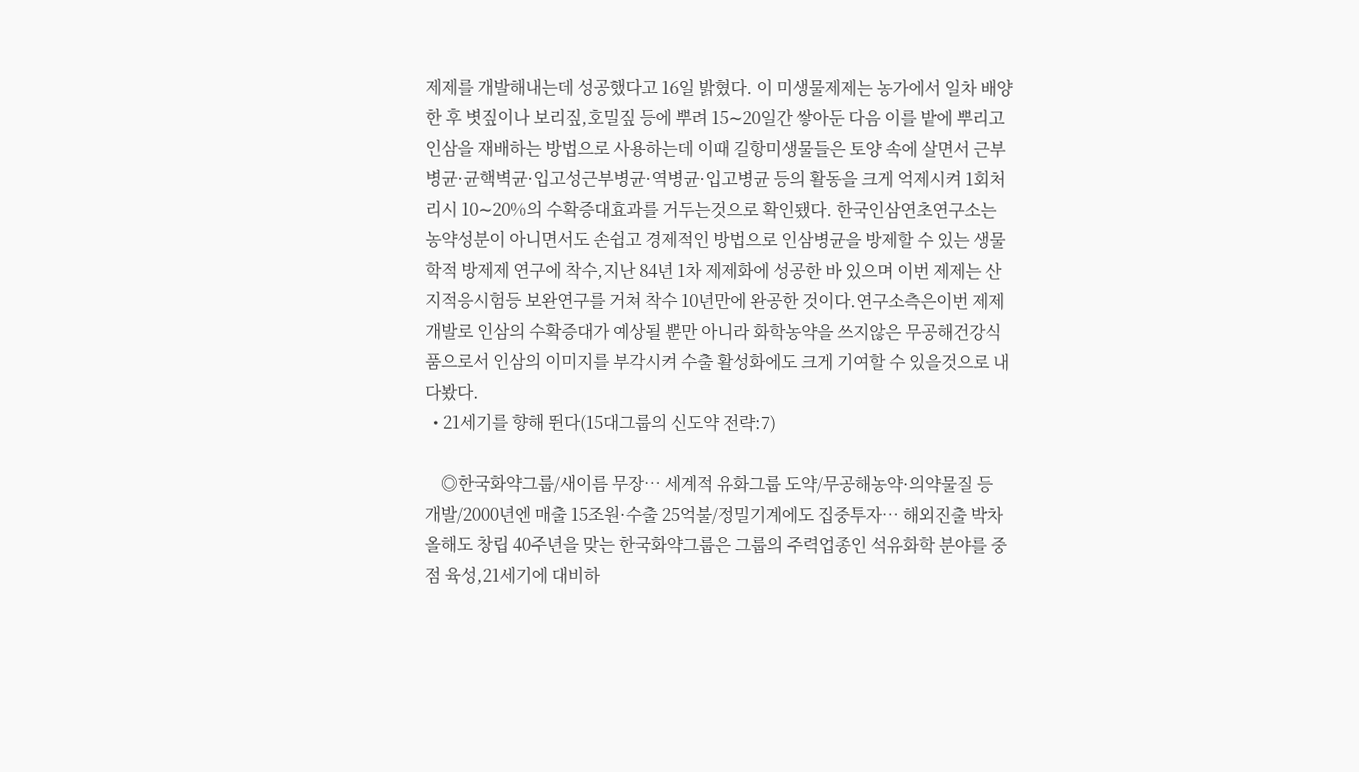제제를 개발해내는데 성공했다고 16일 밝혔다. 이 미생물제제는 농가에서 일차 배양한 후 볏짚이나 보리짚,호밀짚 등에 뿌려 15∼20일간 쌓아둔 다음 이를 밭에 뿌리고 인삼을 재배하는 방법으로 사용하는데 이때 길항미생물들은 토양 속에 살면서 근부병균·균핵벽균·입고성근부병균·역병균·입고병균 등의 활동을 크게 억제시켜 1회처리시 10∼20%의 수확증대효과를 거두는것으로 확인됐다. 한국인삼연초연구소는 농약성분이 아니면서도 손쉽고 경제적인 방법으로 인삼병균을 방제할 수 있는 생물학적 방제제 연구에 착수,지난 84년 1차 제제화에 성공한 바 있으며 이번 제제는 산지적응시험등 보완연구를 거쳐 착수 10년만에 완공한 것이다.연구소측은이번 제제 개발로 인삼의 수확증대가 예상될 뿐만 아니라 화학농약을 쓰지않은 무공해건강식품으로서 인삼의 이미지를 부각시켜 수출 활성화에도 크게 기여할 수 있을것으로 내다봤다.
  • 21세기를 향해 뛴다(15대그룹의 신도약 전략:7)

    ◎한국화약그룹/새이름 무장… 세계적 유화그룹 도약/무공해농약·의약물질 등 개발/2000년엔 매출 15조원·수출 25억불/정밀기계에도 집중투자… 해외진출 박차 올해도 창립 40주년을 맞는 한국화약그룹은 그룹의 주력업종인 석유화학 분야를 중점 육성,21세기에 대비하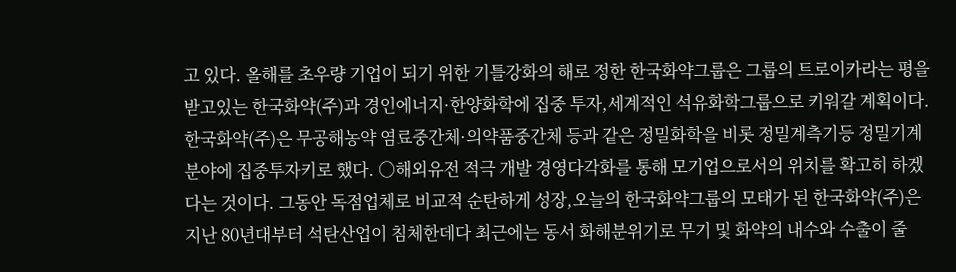고 있다. 올해를 초우량 기업이 되기 위한 기틀강화의 해로 정한 한국화약그룹은 그룹의 트로이카라는 평을 받고있는 한국화약(주)과 경인에너지·한양화학에 집중 투자,세계적인 석유화학그룹으로 키워갈 계획이다. 한국화약(주)은 무공해농약 염료중간체·의약품중간체 등과 같은 정밀화학을 비롯 정밀계측기등 정밀기계 분야에 집중투자키로 했다. ○해외유전 적극 개발 경영다각화를 통해 모기업으로서의 위치를 확고히 하겠다는 것이다. 그동안 독점업체로 비교적 순탄하게 성장,오늘의 한국화약그룹의 모태가 된 한국화약(주)은 지난 80년대부터 석탄산업이 침체한데다 최근에는 동서 화해분위기로 무기 및 화약의 내수와 수출이 줄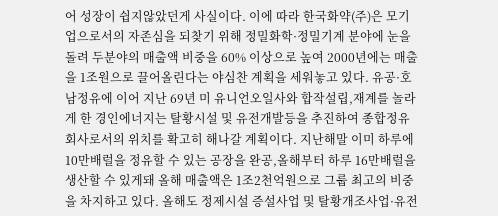어 성장이 쉽지않았던게 사실이다. 이에 따라 한국화약(주)은 모기업으로서의 자존심을 되찾기 위해 정밀화학·정밀기계 분야에 눈을 돌려 두분야의 매출액 비중을 60% 이상으로 높여 2000년에는 매출을 1조원으로 끌어올린다는 야심찬 계획을 세워놓고 있다. 유공·호남정유에 이어 지난 69년 미 유니언오일사와 합작설립,재계를 놀라게 한 경인에너지는 탈황시설 및 유전개발등을 추진하여 종합정유회사로서의 위치를 확고히 해나갈 계획이다. 지난해말 이미 하루에 10만배럴을 정유할 수 있는 공장을 완공,올해부터 하루 16만배럴을 생산할 수 있게돼 올해 매출액은 1조2천억원으로 그룹 최고의 비중을 차지하고 있다. 올해도 정제시설 증설사업 및 탈황개조사업·유전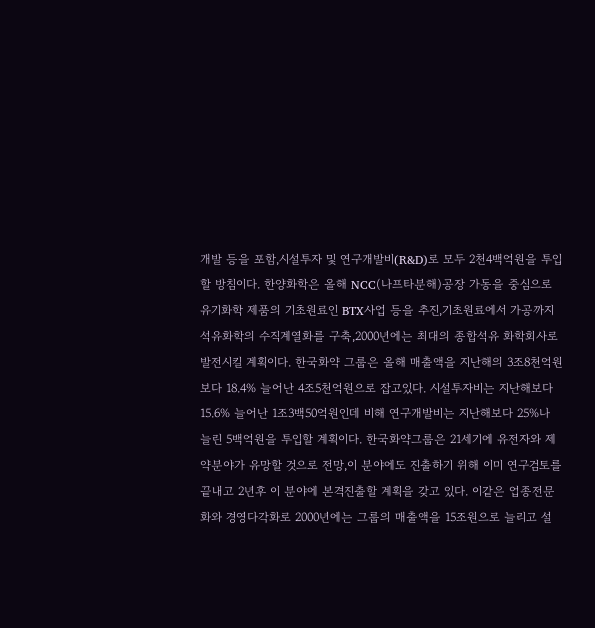개발 등을 포함,시설투자 및 연구개발비(R&D)로 모두 2천4백억원을 투입할 방침이다. 한양화학은 올해 NCC(나프타분해)공장 가동을 중심으로 유기화학 제품의 기초원료인 BTX사업 등을 추진,기초원료에서 가공까지 석유화학의 수직계열화를 구축,2000년에는 최대의 종합석유 화학회사로 발전시킬 계획이다. 한국화약 그룹은 올해 매출액을 지난해의 3조8천억원보다 18.4% 늘어난 4조5천억원으로 잡고있다. 시설투자비는 지난해보다 15.6% 늘어난 1조3백50억원인데 비해 연구개발비는 지난해보다 25%나 늘린 5백억원을 투입할 계획이다. 한국화약그룹은 21세기에 유전자와 제약분야가 유망할 것으로 전망,이 분야에도 진출하기 위해 이미 연구검토를 끝내고 2년후 이 분야에 본격진출할 계획을 갖고 있다. 이같은 업종전문화와 경영다각화로 2000년에는 그룹의 매출액을 15조원으로 늘리고 설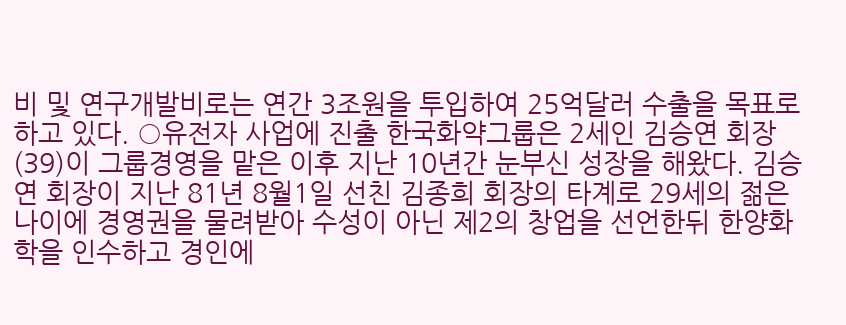비 및 연구개발비로는 연간 3조원을 투입하여 25억달러 수출을 목표로 하고 있다. ○유전자 사업에 진출 한국화약그룹은 2세인 김승연 회장(39)이 그룹경영을 맡은 이후 지난 10년간 눈부신 성장을 해왔다. 김승연 회장이 지난 81년 8월1일 선친 김종희 회장의 타계로 29세의 젊은 나이에 경영권을 물려받아 수성이 아닌 제2의 창업을 선언한뒤 한양화학을 인수하고 경인에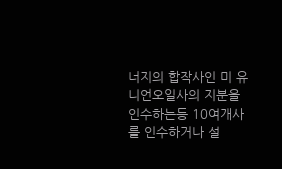너지의 합작사인 미 유니언오일사의 지분을 인수하는등 10여개사를 인수하거나 설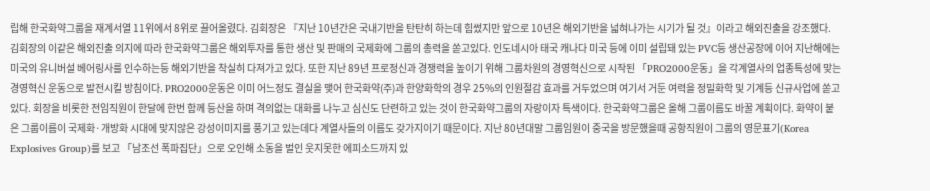립해 한국화약그룹을 재계서열 11위에서 8위로 끌어올렸다. 김회장은 『지난 10년간은 국내기반을 탄탄히 하는데 힘썼지만 앞으로 10년은 해외기반을 넓혀나가는 시기가 될 것』이라고 해외진출을 강조했다. 김회장의 이같은 해외진출 의지에 따라 한국화약그룹은 해외투자를 통한 생산 및 판매의 국제화에 그룹의 총력을 쏟고있다. 인도네시아 태국 캐나다 미국 등에 이미 설립돼 있는 PVC등 생산공장에 이어 지난해에는 미국의 유니버설 베어링사를 인수하는등 해외기반을 착실히 다져가고 있다. 또한 지난 89년 프로정신과 경쟁력을 높이기 위해 그룹차원의 경영혁신으로 시작된 「PRO2000운동」을 각계열사의 업종특성에 맞는 경영혁신 운동으로 발전시킬 방침이다. PRO2000운동은 이미 어느정도 결실을 맺어 한국화약(주)과 한양화학의 경우 25%의 인원절감 효과를 거두었으며 여기서 거둔 여력을 정밀화학 및 기계등 신규사업에 쏟고있다. 회장을 비롯한 전임직원이 한달에 한번 함께 등산을 하며 격의없는 대화를 나누고 심신도 단련하고 있는 것이 한국화약그룹의 자랑이자 특색이다. 한국화약그룹은 올해 그룹이름도 바꿀 계획이다. 화약이 붙은 그룹이름이 국제화·개방화 시대에 맞지않은 강성이미지를 풍기고 있는데다 계열사들의 이름도 갖가지이기 때문이다. 지난 80년대말 그룹임원이 중국을 방문했을때 공항직원이 그룹의 영문표기(Korea Explosives Group)를 보고 「남조선 폭파집단」으로 오인해 소동을 벌인 웃지못한 에피소드까지 있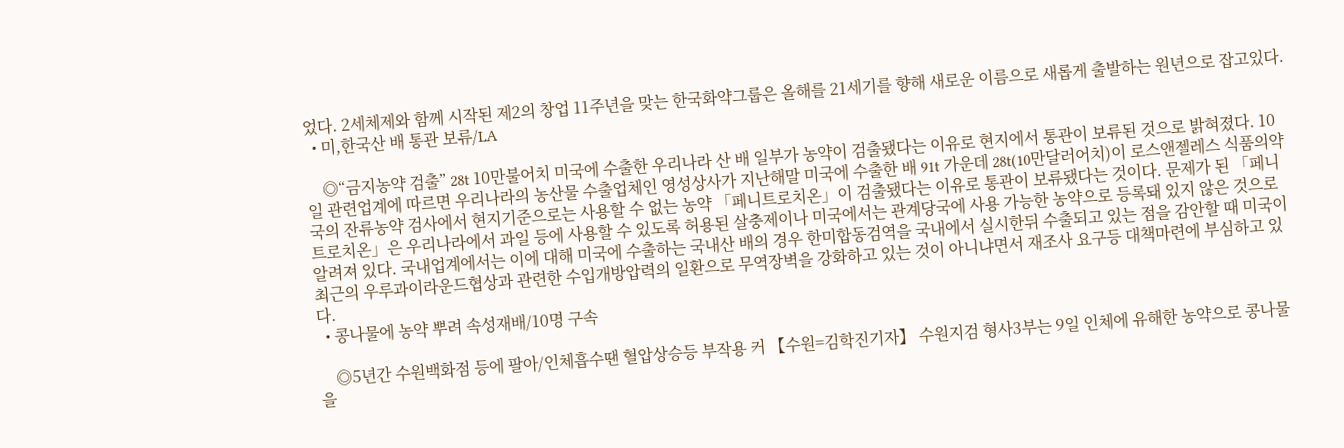었다. 2세체제와 함께 시작된 제2의 창업 11주년을 맞는 한국화약그룹은 올해를 21세기를 향해 새로운 이름으로 새롭게 출발하는 원년으로 잡고있다.
  • 미,한국산 배 통관 보류/LA

    ◎“금지농약 검출” 28t 10만불어치 미국에 수출한 우리나라 산 배 일부가 농약이 검출됐다는 이유로 현지에서 통관이 보류된 것으로 밝혀졌다. 10일 관련업계에 따르면 우리나라의 농산물 수출업체인 영성상사가 지난해말 미국에 수출한 배 91t 가운데 28t(10만달러어치)이 로스앤젤레스 식품의약국의 잔류농약 검사에서 현지기준으로는 사용할 수 없는 농약 「페니트로치온」이 검출됐다는 이유로 통관이 보류됐다는 것이다. 문제가 된 「페니트로치온」은 우리나라에서 과일 등에 사용할 수 있도록 허용된 살충제이나 미국에서는 관계당국에 사용 가능한 농약으로 등록돼 있지 않은 것으로 알려져 있다. 국내업계에서는 이에 대해 미국에 수출하는 국내산 배의 경우 한미합동검역을 국내에서 실시한뒤 수출되고 있는 점을 감안할 때 미국이 최근의 우루과이라운드협상과 관련한 수입개방압력의 일환으로 무역장벽을 강화하고 있는 것이 아니냐면서 재조사 요구등 대책마련에 부심하고 있다.
  • 콩나물에 농약 뿌려 속성재배/10명 구속

    ◎5년간 수원백화점 등에 팔아/인체흡수땐 혈압상승등 부작용 커 【수원=김학진기자】 수원지검 형사3부는 9일 인체에 유해한 농약으로 콩나물을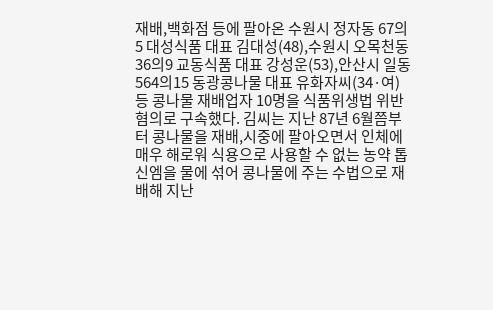재배,백화점 등에 팔아온 수원시 정자동 67의5 대성식품 대표 김대성(48),수원시 오목천동 36의9 교동식품 대표 강성운(53),안산시 일동 564의15 동광콩나물 대표 유화자씨(34·여) 등 콩나물 재배업자 10명을 식품위생법 위반혐의로 구속했다. 김씨는 지난 87년 6월쯤부터 콩나물을 재배,시중에 팔아오면서 인체에 매우 해로워 식용으로 사용할 수 없는 농약 톱신엠을 물에 섞어 콩나물에 주는 수법으로 재배해 지난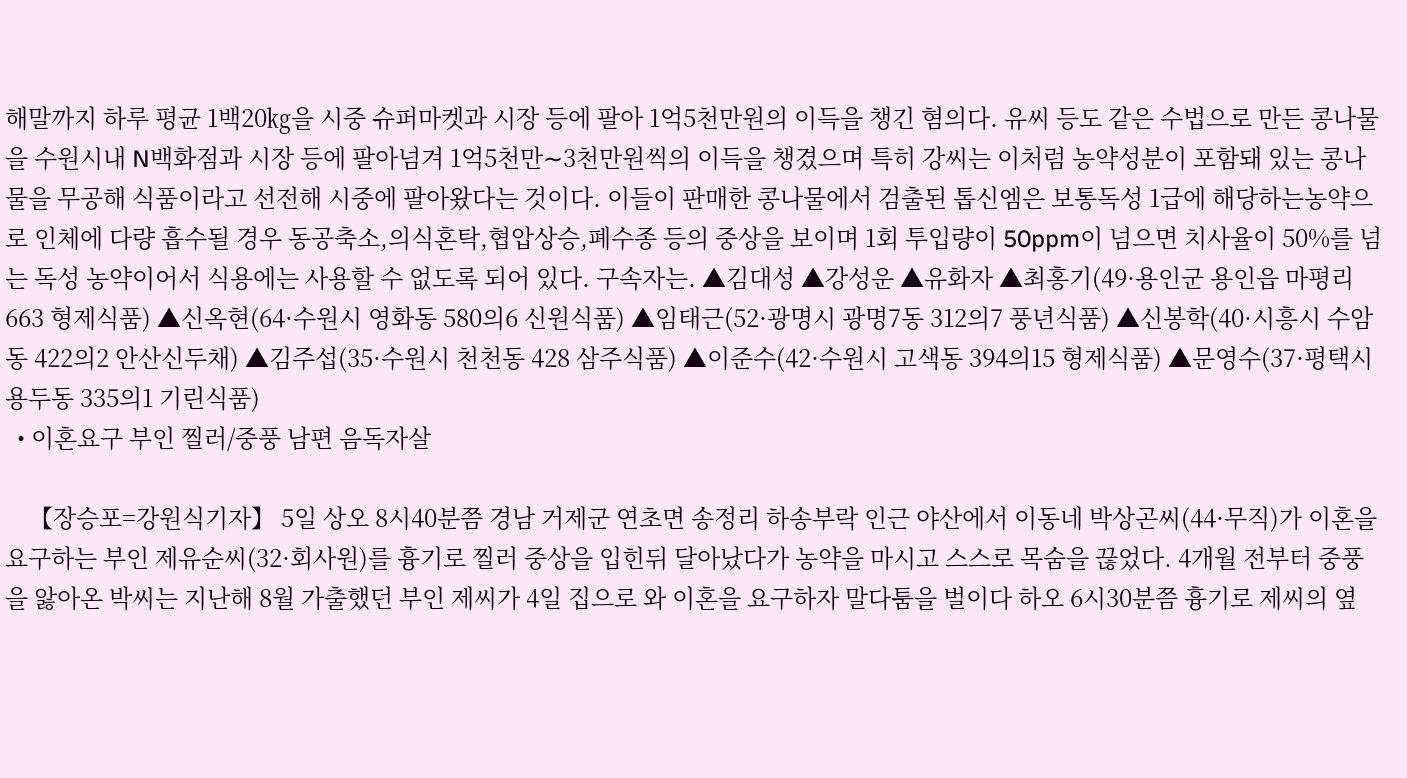해말까지 하루 평균 1백20㎏을 시중 슈퍼마켓과 시장 등에 팔아 1억5천만원의 이득을 챙긴 혐의다. 유씨 등도 같은 수법으로 만든 콩나물을 수원시내 N백화점과 시장 등에 팔아넘겨 1억5천만∼3천만원씩의 이득을 챙겼으며 특히 강씨는 이처럼 농약성분이 포함돼 있는 콩나물을 무공해 식품이라고 선전해 시중에 팔아왔다는 것이다. 이들이 판매한 콩나물에서 검출된 톱신엠은 보통독성 1급에 해당하는농약으로 인체에 다량 흡수될 경우 동공축소,의식혼탁,협압상승,폐수종 등의 중상을 보이며 1회 투입량이 50ppm이 넘으면 치사율이 50%를 넘는 독성 농약이어서 식용에는 사용할 수 없도록 되어 있다. 구속자는. ▲김대성 ▲강성운 ▲유화자 ▲최홍기(49·용인군 용인읍 마평리 663 형제식품) ▲신옥현(64·수원시 영화동 580의6 신원식품) ▲임태근(52·광명시 광명7동 312의7 풍년식품) ▲신봉학(40·시흥시 수암동 422의2 안산신두채) ▲김주섭(35·수원시 천천동 428 삼주식품) ▲이준수(42·수원시 고색동 394의15 형제식품) ▲문영수(37·평택시 용두동 335의1 기린식품)
  • 이혼요구 부인 찔러/중풍 남편 음독자살

    【장승포=강원식기자】 5일 상오 8시40분쯤 경남 거제군 연초면 송정리 하송부락 인근 야산에서 이동네 박상곤씨(44·무직)가 이혼을 요구하는 부인 제유순씨(32·회사원)를 흉기로 찔러 중상을 입힌뒤 달아났다가 농약을 마시고 스스로 목숨을 끊었다. 4개월 전부터 중풍을 앓아온 박씨는 지난해 8월 가출했던 부인 제씨가 4일 집으로 와 이혼을 요구하자 말다툼을 벌이다 하오 6시30분쯤 흉기로 제씨의 옆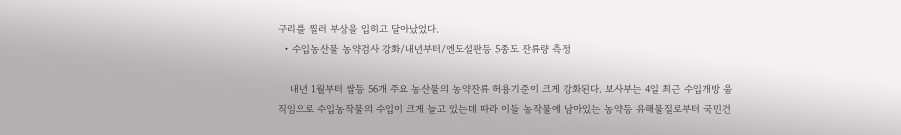구리를 찔러 부상을 입히고 달아났었다.
  • 수입농산물 농약검사 강화/내년부터/엔도설판등 5종도 잔류량 측정

    내년 1월부터 쌀등 56개 주요 농산물의 농약잔류 허용기준이 크게 강화된다. 보사부는 4일 최근 수입개방 움직임으로 수입농작물의 수입이 크게 늘고 있는데 따라 이들 농작물에 남아있는 농약등 유해물질로부터 국민건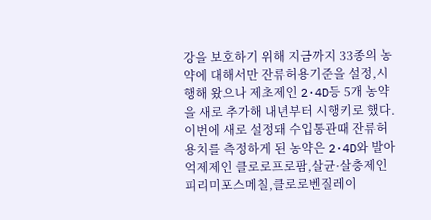강을 보호하기 위해 지금까지 33종의 농약에 대해서만 잔류허용기준을 설정,시행해 왔으나 제초제인 2·4D등 5개 농약을 새로 추가해 내년부터 시행키로 했다. 이번에 새로 설정돼 수입통관때 잔류허용치를 측정하게 된 농약은 2·4D와 발아억제제인 클로로프로팜,살균·살충제인 피리미포스메칠,클로로벤질레이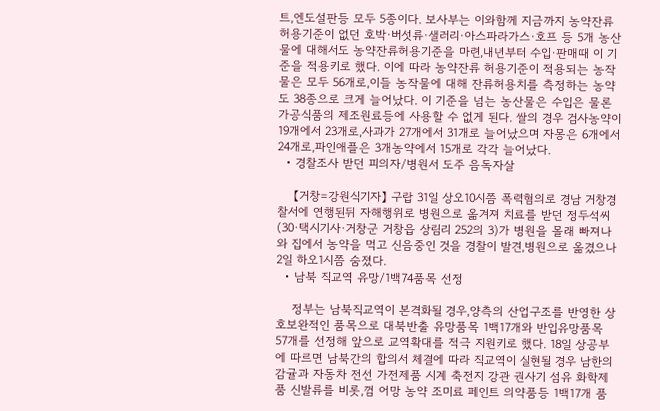트,엔도설판등 모두 5종이다. 보사부는 이와함께 지금까지 농약잔류허용기준이 없던 호박·버섯류·샐러리·아스파라가스·호프 등 5개 농산물에 대해서도 농약잔류허용기준을 마련,내년부터 수입·판매때 이 기준을 적용키로 했다. 이에 따라 농약잔류 허용기준이 적용되는 농작물은 모두 56개로,이들 농작물에 대해 잔류허용치를 측정하는 농약도 38종으로 크게 늘어났다. 이 기준을 넘는 농산물은 수입은 물론 가공식품의 제조원료등에 사용할 수 없게 된다. 쌀의 경우 검사농약이 19개에서 23개로,사과가 27개에서 31개로 늘어났으며 자몽은 6개에서 24개로,파인애플은 3개농약에서 15개로 각각 늘어났다.
  • 경찰조사 받던 피의자/병원서 도주 음독자살

    【거창=강원식기자】 구랍 31일 상오10시쯤 폭력혐의로 경남 거창경찰서에 연행된뒤 자해행위로 병원으로 옮겨져 치료를 받던 정두석씨(30·택시기사·거창군 거창읍 상림리 252의 3)가 병원을 몰래 빠져나와 집에서 농약을 먹고 신음중인 것을 경찰이 발견,병원으로 옮겼으나 2일 하오1시쯤 숨졌다.
  • 남북 직교역 유망/1백74품목 선정

    정부는 남북직교역이 본격화될 경우,양측의 산업구조를 반영한 상호보완적인 품목으로 대북반출 유망품목 1백17개와 반입유망품목 57개를 선정해 앞으로 교역확대를 적극 지원키로 했다. 18일 상공부에 따르면 남북간의 합의서 체결에 따라 직교역이 실현될 경우 남한의 감귤과 자동차 전선 가전제품 시계 축전지 강관 권사기 섬유 화학제품 신발류를 비롯,껌 어망 농약 조미료 페인트 의약품등 1백17개 품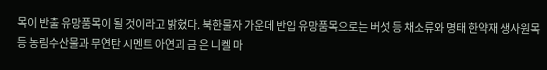목이 반출 유망품목이 될 것이라고 밝혔다. 북한물자 가운데 반입 유망품목으로는 버섯 등 채소류와 명태 한약재 생사원목 등 농림수산물과 무연탄 시멘트 아연괴 금 은 니켈 마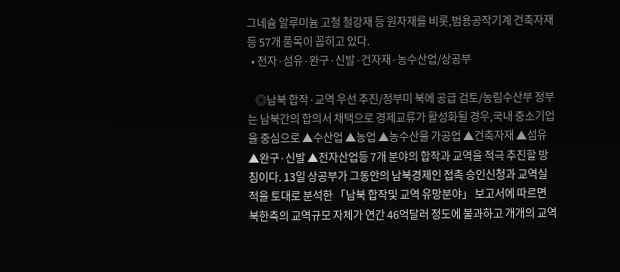그네슘 알루미늄 고철 철강재 등 원자재를 비롯,범용공작기계 건축자재 등 57개 품목이 꼽히고 있다.
  • 전자·섬유·완구·신발·건자재·농수산업/상공부

    ◎남북 합작·교역 우선 추진/정부미 북에 공급 검토/농림수산부 정부는 남북간의 합의서 채택으로 경제교류가 활성화될 경우,국내 중소기업을 중심으로 ▲수산업 ▲농업 ▲농수산물 가공업 ▲건축자재 ▲섬유▲완구·신발 ▲전자산업등 7개 분야의 합작과 교역을 적극 추진할 방침이다. 13일 상공부가 그동안의 남북경제인 접촉 승인신청과 교역실적을 토대로 분석한 「남북 합작및 교역 유망분야」 보고서에 따르면 북한측의 교역규모 자체가 연간 46억달러 정도에 불과하고 개개의 교역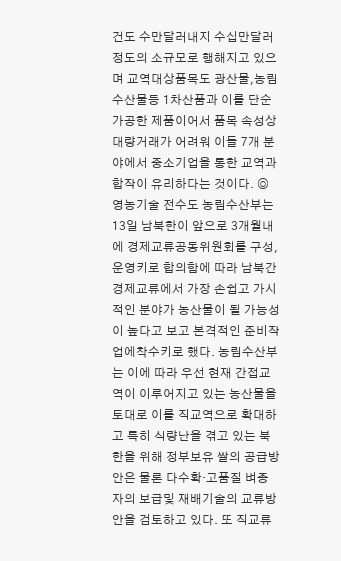건도 수만달러내지 수십만달러정도의 소규모로 행해지고 있으며 교역대상품목도 광산물,농림수산물등 1차산품과 이를 단순 가공한 제품이어서 품목 속성상 대량거래가 어려워 이들 7개 분야에서 중소기업을 통한 교역과 합작이 유리하다는 것이다. ◎영농기술 전수도 농림수산부는 13일 남북한이 앞으로 3개월내에 경제교류공동위원회를 구성,운영키로 합의함에 따라 남북간 경제교류에서 가장 손쉽고 가시적인 분야가 농산물이 될 가능성이 높다고 보고 본격적인 준비작업에착수키로 했다. 농림수산부는 이에 따라 우선 현재 간접교역이 이루어지고 있는 농산물을 토대로 이를 직교역으로 확대하고 특히 식량난을 겪고 있는 북한을 위해 정부보유 쌀의 공급방안은 물론 다수확·고품질 벼종자의 보급및 재배기술의 교류방안을 검토하고 있다. 또 직교류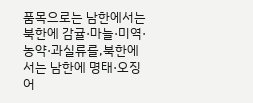품목으로는 남한에서는 북한에 감귤·마늘·미역·농약·과실류를,북한에서는 남한에 명태·오징어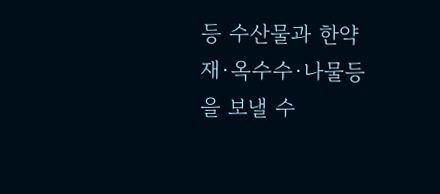등 수산물과 한약재·옥수수·나물등을 보낼 수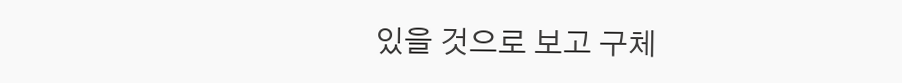있을 것으로 보고 구체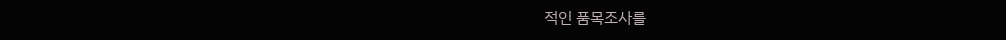적인 품목조사를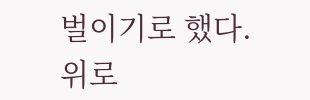벌이기로 했다.
위로